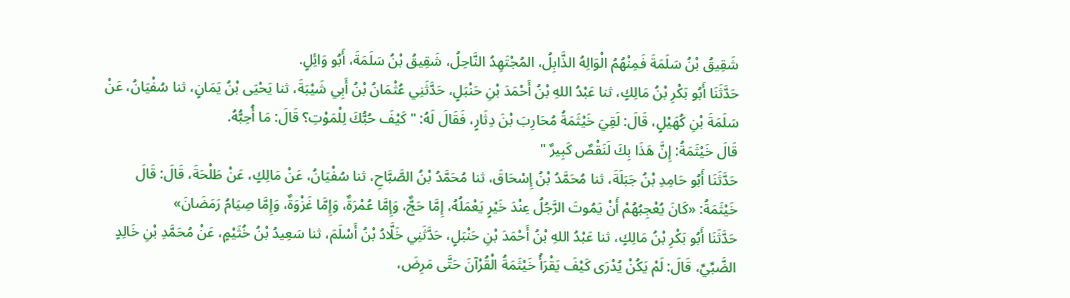شَقِيقُ بْنُ سَلَمَةَ فَمِنْهُمُ الْوَالِهُ الذَّابِلُ، المُجْتَهِدُ النَّاحِلُ، شَقِيقُ بْنُ سَلَمَةَ، أَبُو وَائِلٍ.
حَدَّثَنَا أَبُو بَكْرِ بْنُ مَالِكٍ، ثنا عَبْدُ اللهِ بْنُ أَحْمَدَ بْنِ حَنْبَلٍ، حَدَّثَنِي عُثْمَانُ بْنُ أَبِي شَيْبَةَ، ثنا يَحْيَى بْنُ يَمَانٍ، ثنا سُفْيَانُ، عَنْ سَلَمَةَ بْنِ كُهَيْلٍ، قَالَ: لَقِيَ خَيْثَمَةُ مُحَارِبَ بْنَ دِثَارٍ، فَقَالَ لَهُ: " كَيْفَ حُبُّكَ لِلْمَوْتِ؟ قَالَ: مَا أُحِبُّهُ.
قَالَ خَيْثَمَةُ: إِنَّ هَذَا بِكَ لَنَقْصٌ كَبِيرٌ "
حَدَّثَنَا أَبُو حَامِدِ بْنُ جَبَلَةَ، ثنا مُحَمَّدُ بْنُ إِسْحَاقَ، ثنا مُحَمَّدُ بْنُ الصَّبَّاحِ، ثنا سُفْيَانُ، عَنْ مَالِكٍ، عَنْ طَلْحَةَ، قَالَ: قَالَ خَيْثَمَةُ: «كَانَ يُعْجِبُهُمْ أَنْ يَمُوتَ الرَّجُلُ عِنْدَ خَيْرٍ يَعْمَلُهُ، إِمَّا حَجٌّ، وَإِمَّا عُمْرَةٌ، وَإِمَّا غَزْوَةٌ، وَإِمَّا صِيَامُ رَمَضَانَ»
حَدَّثَنَا أَبُو بَكْرِ بْنُ مَالِكٍ، ثنا عَبْدُ اللهِ بْنُ أَحْمَدَ بْنِ حَنْبَلٍ، حَدَّثَنِي خَلَّادُ بْنُ أَسْلَمَ، ثنا سَعِيدُ بْنُ خُثَيْمٍ، عَنْ مُحَمَّدِ بْنِ خَالِدٍ الضَّبِّيِّ، قَالَ: لَمْ يَكُنْ يُدْرَى كَيْفَ يَقْرَأُ خَيْثَمَةُ الْقُرْآنَ حَتَّى مَرِضَ،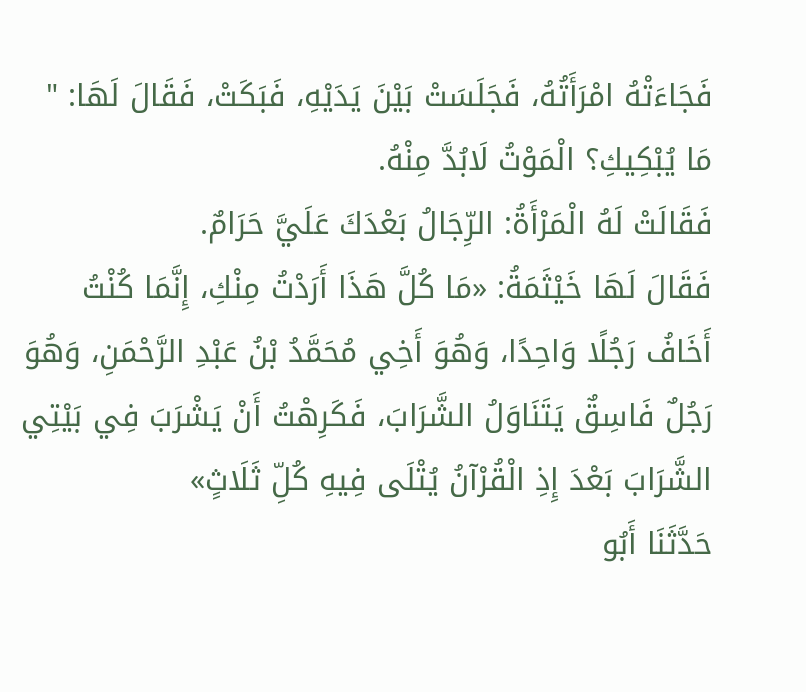فَجَاءَتْهُ امْرَأَتُهُ، فَجَلَسَتْ بَيْنَ يَدَيْهِ، فَبَكَتْ، فَقَالَ لَهَا: " مَا يُبْكِيكِ؟ الْمَوْتُ لَابُدَّ مِنْهُ.
فَقَالَتْ لَهُ الْمَرْأَةُ: الرِّجَالُ بَعْدَكَ عَلَيَّ حَرَامٌ.
فَقَالَ لَهَا خَيْثَمَةُ: «مَا كُلَّ هَذَا أَرَدْتُ مِنْكِ، إِنَّمَا كُنْتُ أَخَافُ رَجُلًا وَاحِدًا، وَهُوَ أَخِي مُحَمَّدُ بْنُ عَبْدِ الرَّحْمَنِ، وَهُوَ رَجُلٌ فَاسِقٌ يَتَنَاوَلُ الشَّرَابَ، فَكَرِهْتُ أَنْ يَشْرَبَ فِي بَيْتِي الشَّرَابَ بَعْدَ إِذِ الْقُرْآنُ يُتْلَى فِيهِ كُلِّ ثَلَاثٍ»
حَدَّثَنَا أَبُو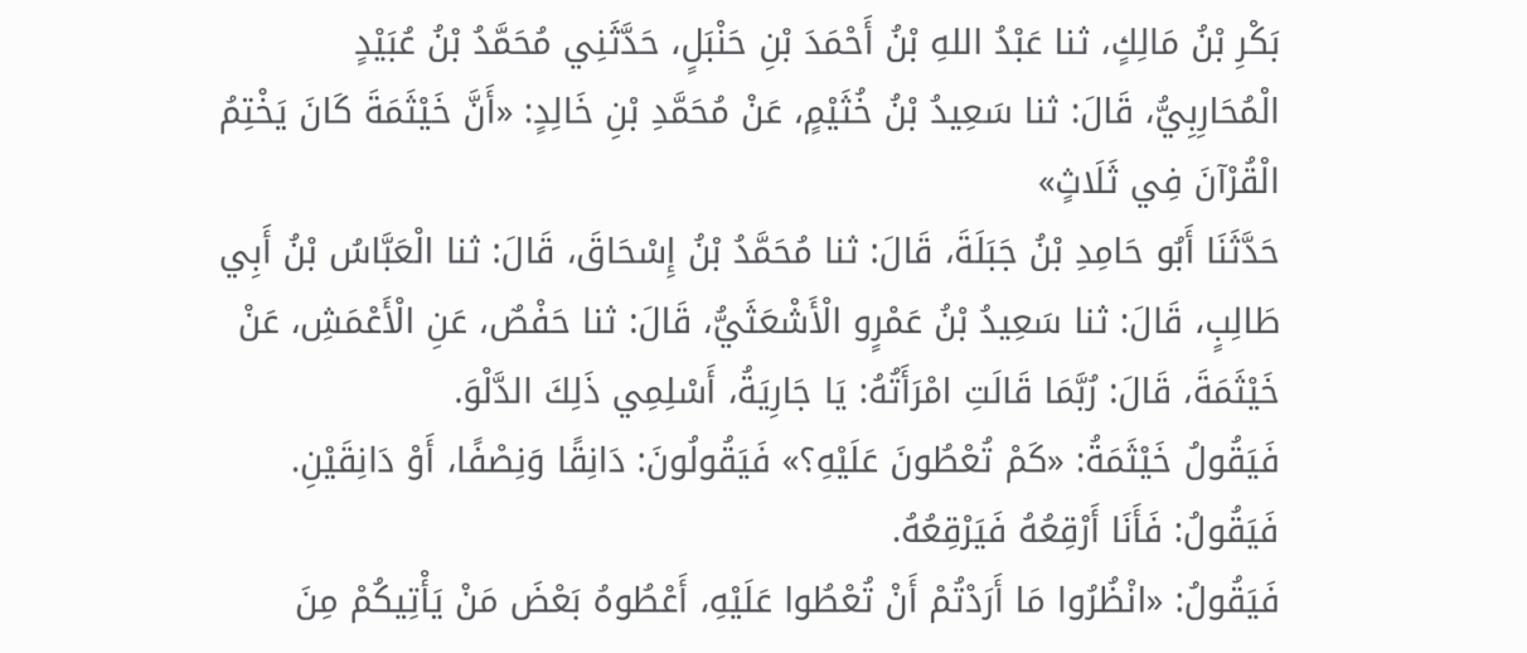بَكْرِ بْنُ مَالِكٍ، ثنا عَبْدُ اللهِ بْنُ أَحْمَدَ بْنِ حَنْبَلٍ، حَدَّثَنِي مُحَمَّدُ بْنُ عُبَيْدٍ الْمُحَارِبِيُّ، قَالَ: ثنا سَعِيدُ بْنُ خُثَيْمٍ، عَنْ مُحَمَّدِ بْنِ خَالِدٍ: «أَنَّ خَيْثَمَةَ كَانَ يَخْتِمُ الْقُرْآنَ فِي ثَلَاثٍ»
حَدَّثَنَا أَبُو حَامِدِ بْنُ جَبَلَةَ، قَالَ: ثنا مُحَمَّدُ بْنُ إِسْحَاقَ، قَالَ: ثنا الْعَبَّاسُ بْنُ أَبِي طَالِبٍ، قَالَ: ثنا سَعِيدُ بْنُ عَمْرٍو الْأَشْعَثَيُّ، قَالَ: ثنا حَفْصٌ، عَنِ الْأَعْمَشِ، عَنْ خَيْثَمَةَ، قَالَ: رُبَّمَا قَالَتِ امْرَأَتُهُ: يَا جَارِيَةُ، أَسْلِمِي ذَلِكَ الدَّلْوَ.
فَيَقُولُ خَيْثَمَةُ: «كَمْ تُعْطُونَ عَلَيْهِ؟» فَيَقُولُونَ: دَانِقًا وَنِصْفًا، أَوْ دَانِقَيْنِ.
فَيَقُولُ: فَأَنَا أَرْقِعُهُ فَيَرْقِعُهُ.
فَيَقُولُ: «انْظُرُوا مَا أَرَدْتُمْ أَنْ تُعْطُوا عَلَيْهِ، أَعْطُوهُ بَعْضَ مَنْ يَأْتِيكُمْ مِنَ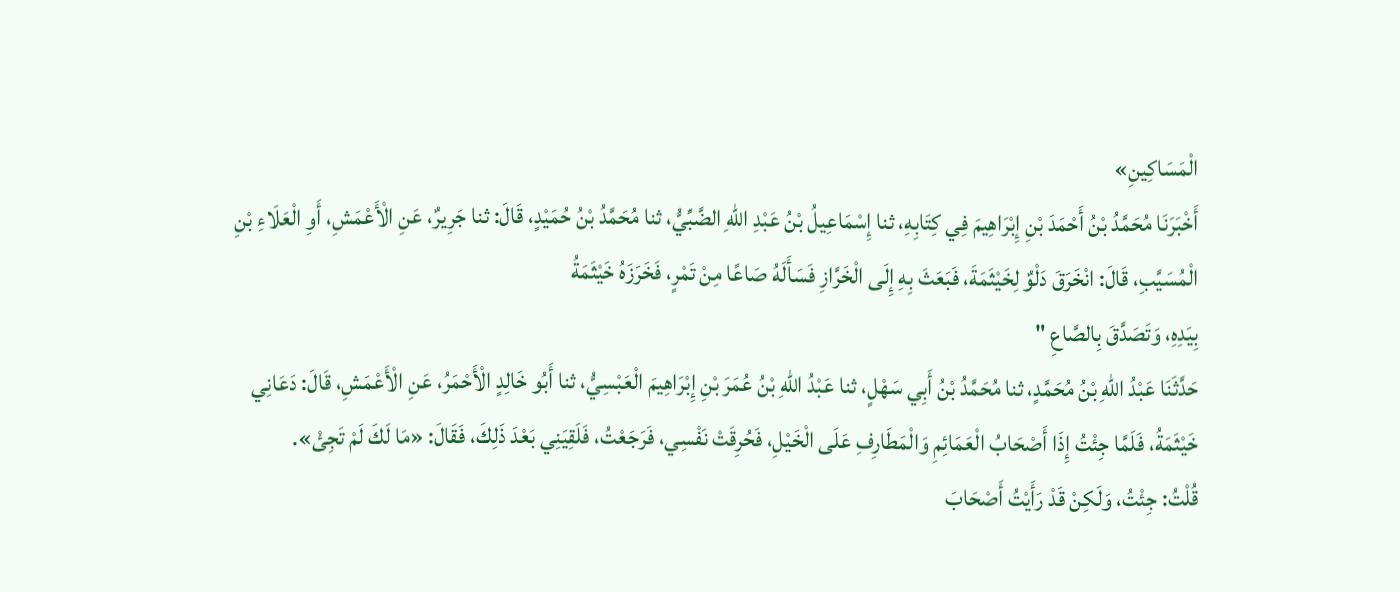الْمَسَاكِينِ»
أَخْبَرَنَا مُحَمَّدُ بْنُ أَحْمَدَ بْنِ إِبْرَاهِيمَ فِي كِتَابِهِ، ثنا إِسْمَاعِيلُ بْنُ عَبْدِ اللهِ الضَّبِّيُّ، ثنا مُحَمَّدُ بْنُ حُمَيْدٍ، قَالَ: ثنا جَرِيرٌ، عَنِ الْأَعْمَشِ، أَوِ الْعَلَاءِ بْنِ الْمُسَيَّبِ، قَالَ: انْخَرَقَ دَلْوٌ لِخَيْثَمَةَ، فَبَعَثَ بِهِ إِلَى الْخَرَّازِ فَسَأَلَهُ صَاعًا مِنْ تَمْرٍ، فَخَرَزَهُ خَيْثَمَةُ
بِيَدِهِ، وَتَصَدَّقَ بِالصَّاعِ "
حَدَّثَنَا عَبْدُ اللهِ بْنُ مُحَمَّدٍ، ثنا مُحَمَّدُ بْنُ أَبِي سَهْلٍ، ثنا عَبْدُ اللهِ بْنُ عُمَرَ بْنِ إِبْرَاهِيمَ الْعَبْسِيُّ، ثنا أَبُو خَالِدٍ الْأَحْمَرُ، عَنِ الْأَعْمَشِ، قَالَ: دَعَانِي خَيْثَمَةُ، فَلَمَّا جِئْتُ إِذَا أَصْحَابُ الْعَمَائِمِ وَالْمَطَارِفِ عَلَى الْخَيْلِ، فَحُرِقَتْ نَفْسِي، فَرَجَعْتُ، فَلَقِيَنِي بَعْدَ ذَلِكَ، فَقَالَ: «مَا لَكَ لَمْ تَجِئْ».
قُلْتُ: جِئْتُ، وَلَكِنْ قَدْ رَأَيْتُ أَصْحَابَ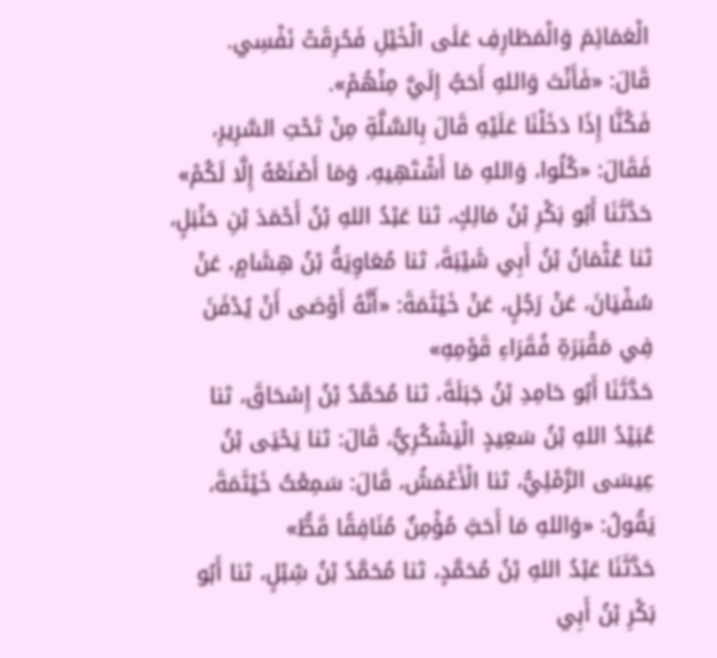الْعَمَائِمَ وَالْمَطَارِفِ عَلَى الْخَيْلِ فَحُرِقَتْ نَفْسِي.
قَالَ: «فَأَنْتَ وَاللهِ أَحَبُّ إِلَيَّ مِنْهُمْ».
فَكُنَّا إِذَا دَخَلْنَا عَلَيْهِ قَالَ بِالسَّلَّةِ مِنْ تَحْتِ السَّرِيرِ، فَقَالَ: «كُلُوا، وَاللهِ مَا أَشْتَهِيهِ، وَمَا أَصْنَعْهُ إِلَّا لَكُمْ»
حَدَّثَنَا أَبُو بَكْرِ بْنُ مَالِكٍ، ثنا عَبْدُ اللهِ بْنُ أَحْمَدَ بْنِ حَنْبَلٍ، ثنا عُثْمَانُ بْنُ أَبِي شَيْبَةَ، ثنا مُعَاوِيَةُ بْنُ هِشَامٍ، عَنْ سُفْيَانَ، عَنْ رَجُلٍ، عَنْ خَيْثَمَةَ: «أَنَّهُ أَوْصَى أَنْ يُدْفَنَ فِي مَقْبَرَةِ فُقَرَاءِ قَوْمِهِ»
حَدَّثَنَا أَبُو حَامِدِ بْنُ جَبَلَةَ، ثنا مُحَمَّدُ بْنُ إِسْحَاقَ، ثنا عُبَيْدُ اللهِ بْنُ سَعِيدٍ الْيَشْكُرِيُّ، قَالَ: ثنا يَحْيَى بْنُ عِيسَى الرَّمْلِيُّ، ثنا الْأَعْمَشُ، قَالَ: سَمِعْتُ خَيْثَمَةَ، يَقُولُ: «وَاللهِ مَا أَحَبَّ مُؤْمِنٌ مُنَافِقًا قَطُّ»
حَدَّثَنَا عَبْدُ اللهِ بْنُ مُحَمَّدٍ، ثنا مُحَمَّدُ بْنُ شِبْلٍ، ثنا أَبُو بَكْرِ بْنُ أَبِي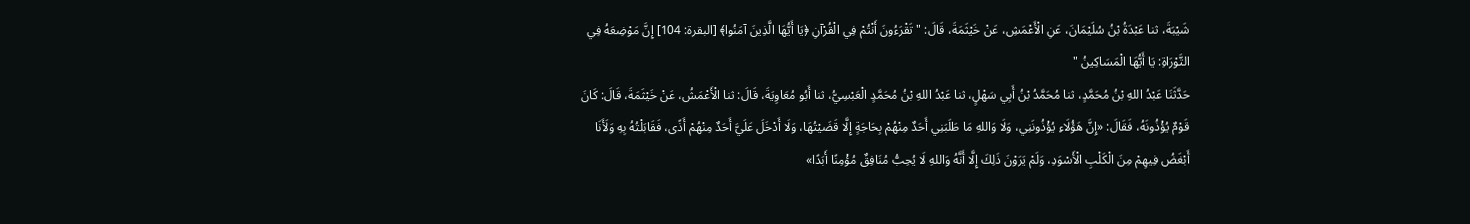شَيْبَةَ، ثنا عَبْدَةُ بْنُ سُلَيْمَانَ، عَنِ الْأَعْمَشِ، عَنْ خَيْثَمَةَ، قَالَ: " تَقْرَءُونَ أَنْتُمْ فِي الْقُرْآنِ ﴿يَا أَيُّهَا الَّذِينَ آمَنُوا﴾ [البقرة: 104] إِنَّ مَوْضِعَهُ فِي التَّوْرَاةِ: يَا أَيُّهَا الْمَسَاكِينُ "
حَدَّثَنَا عَبْدُ اللهِ بْنُ مُحَمَّدٍ، ثنا مُحَمَّدُ بْنُ أَبِي سَهْلٍ، ثنا عَبْدُ اللهِ بْنُ مُحَمَّدٍ الْعَبْسِيُّ، ثنا أَبُو مُعَاوِيَةَ، قَالَ: ثنا الْأَعْمَشُ، عَنْ خَيْثَمَةَ، قَالَ: كَانَ قَوْمٌ يُؤْذُونَهُ، فَقَالَ: «إِنَّ هَؤُلَاءِ يُؤْذُونَنِي، وَلَا وَاللهِ مَا طَلَبَنِي أَحَدٌ مِنْهُمْ بِحَاجَةٍ إِلَّا قَضَيْتُهَا، وَلَا أَدْخَلَ عَلَيَّ أَحَدٌ مِنْهُمْ أَذًى، فَقَابَلْتُهُ بِهِ وَلَأَنَا أَبْغَضُ فِيهِمْ مِنَ الْكَلْبِ الْأَسْوَدِ، وَلَمْ يَرَوْنَ ذَلِكَ إِلَّا أَنَّهُ وَاللهِ لَا يُحِبُّ مُنَافِقٌ مُؤْمِنًا أَبَدًا»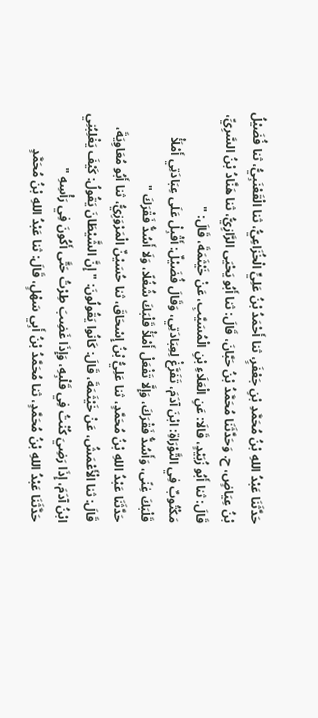حَدَّثَنَا عَبْدُ اللهِ بْنُ مُحَمَّدِ بْنِ جَعْفَرٍ، ثنا أَحْمَدُ بْنُ عَلِيٍّ الْخُزَاعِيُّ، ثنا الْقَعْنَبِيُّ، ثنا فُضَيْلُ بْنُ عِيَاضٍ، ح. وَحَدَّثَنَا مُحَمَّدُ بْنُ حَبَّانَ، قَالَ: ثنا أَبُو يَحْيَى الرَّازِيُّ، ثنا هَنَّادُ بْنُ السَّرِيِّ، قَالَ: ثنا أَبُو زُبَيْدٍ، قَالَا: عَنِ الْعَلَاءِ بْنِ الْمُسَيَّبِ، عَنْ خَيْثَمَةَ، قَالَ: "
مَكْتُوبٌ فِي التَّوْرَاةِ: ابْنَ آدَمَ، تَفَرَّغْ لِعِبَادَتِي، وَقَالَ فُضَيْلٌ: أَقْبِلْ عَلَى عِبَادَتِي أَمْلَأْ قَلْبَكَ غِنًى، وَأَسُدُّ فَقْرَكَ، وَإِلَّا تَفْعَلْ أَمْلَأْ قَلْبَكَ شُغُلًا، وَلَا أَسُدُّ فَقْرَكَ "
حَدَّثَنَا عَبْدُ اللهِ بْنُ مُحَمَّدٍ، ثنا عَلِيُّ بْنُ إِسْحَاقَ، ثنا حُسَيْنٌ الْمَرْوَزِيُّ، ثنا أَبُو مُعَاوِيَةَ، قَالَ: ثنا الْأَعْمَشُ، عَنْ خَيْثَمَةَ، قَالَ: كَانُوا يَقُولُونَ: " إِنَّ الشَّيْطَانَ يَقُولُ: كَيْفَ يَغْلِبُنِي ابْنُ آدَمَ، إِذَا رَضِيَ كُنْتُ فِي قَلْبِهِ، وَإِذَا غَضِبَ طِرْتُ حَتَّى أَكُونَ فِي رَأْسِهِ "
حَدَّثَنَا عَبْدُ اللهِ بْنُ مُحَمَّدٍ، ثنا مُحَمَّدُ بْنُ أَبِي سَهْلٍ، قَالَ: ثنا عَبْدُ اللهِ بْنُ مُحَمَّدٍ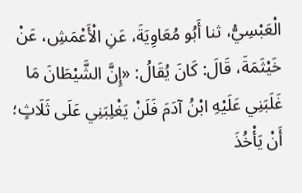الْعَبْسِيُّ، ثنا أَبُو مُعَاوِيَةَ، عَنِ الْأَعْمَشِ، عَنْ خَيْثَمَةَ، قَالَ: كَانَ يُقَالُ: «إِنَّ الشَّيْطَانَ مَا غَلَبَنِي عَلَيْهِ ابْنُ آدَمَ فَلَنْ يَغْلِبَنِي عَلَى ثَلَاثٍ؛ أَنْ يَأْخُذَ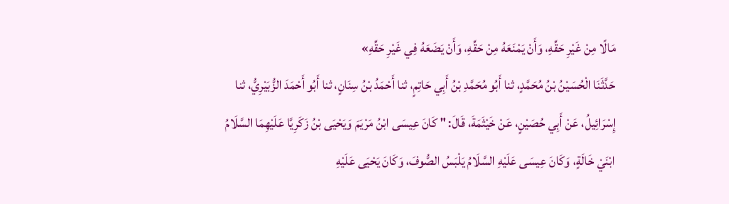مَالًا مِنْ غَيْرِ حَقِّهِ، وَأَنْ يَمْنَعَهُ مِنْ حَقِّهِ، وَأَنْ يَضَعَهُ فِي غَيْرِ حَقِّهِ»
حَدَّثَنَا الْحُسَيْنُ بْنُ مُحَمَّدٍ، ثنا أَبُو مُحَمَّدِ بْنُ أَبِي حَاتِمٍ، ثنا أَحْمَدُ بْنُ سِنَانٍ، ثنا أَبُو أَحْمَدَ الزُّبَيْرِيُّ، ثنا إِسْرَائِيلُ، عَنْ أَبِي حُصَيْنٍ، عَنْ خَيْثَمَةَ، قَالَ: " كَانَ عِيسَى ابْنُ مَرْيَمَ وَيَحْيَى بْنُ زَكَرِيَّا عَلَيْهِمَا السَّلَامُ ابْنَيْ خَالَةٍ، وَكَانَ عِيسَى عَلَيْهِ السَّلَامُ يَلْبَسُ الصُّوفَ، وَكَانَ يَحْيَى عَلَيْهِ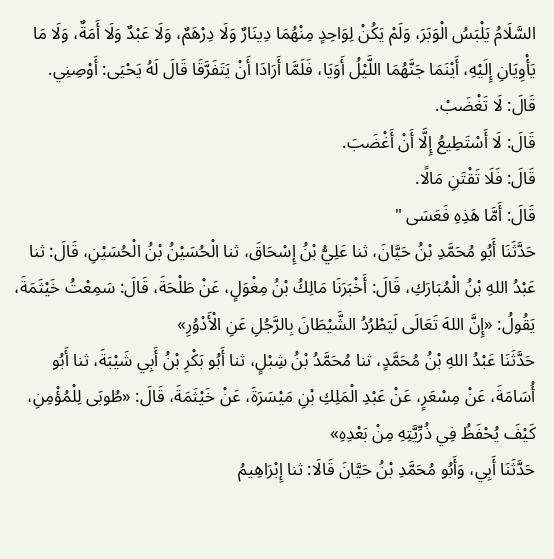السَّلَامُ يَلْبَسُ الْوَبَرَ، وَلَمْ يَكُنْ لِوَاحِدٍ مِنْهُمَا دِينَارٌ وَلَا دِرْهَمٌ، وَلَا عَبْدٌ وَلَا أَمَةٌ، وَلَا مَا يَأْوِيَانِ إِلَيْهِ، أَيْنَمَا جَنَّهُمَا اللَّيْلُ أَوَيَا، فَلَمَّا أَرَادَا أَنْ يَتَفَرَّقَا قَالَ لَهُ يَحْيَى: أَوْصِنِي.
قَالَ: لَا تَغْضَبْ.
قَالَ: لَا أَسْتَطِيعُ إِلَّا أَنْ أَغْضَبَ.
قَالَ: فَلَا تَقْتَنِ مَالًا.
قَالَ: أَمَّا هَذِهِ فَعَسَى "
حَدَّثَنَا أَبُو مُحَمَّدِ بْنُ حَيَّانَ، ثنا عَلِيُّ بْنُ إِسْحَاقَ، ثنا الْحُسَيْنُ بْنُ الْحُسَيْنِ، قَالَ: ثنا عَبْدُ اللهِ بْنُ الْمُبَارَكِ، قَالَ: أَخْبَرَنَا مَالِكُ بْنُ مِغْوَلٍ، عَنْ طَلْحَةَ، قَالَ: سَمِعْتُ خَيْثَمَةَ، يَقُولُ: «إِنَّ اللهَ تَعَالَى لَيَطْرُدُ الشَّيْطَانَ بِالرَّجُلِ عَنِ الْأَدْوُرِ»
حَدَّثَنَا عَبْدُ اللهِ بْنُ مُحَمَّدٍ، ثنا مُحَمَّدُ بْنُ شِبْلٍ، ثنا أَبُو بَكْرِ بْنُ أَبِي شَيْبَةَ، ثنا أَبُو أُسَامَةَ، عَنْ مِسْعَرٍ، عَنْ عَبْدِ الْمَلِكِ بْنِ مَيْسَرَةَ، عَنْ خَيْثَمَةَ، قَالَ: «طُوبَى لِلْمُؤْمِنِ، كَيْفَ يُحْفَظُ فِي ذُرِّيَّتِهِ مِنْ بَعْدِهِ»
حَدَّثَنَا أَبِي، وَأَبُو مُحَمَّدِ بْنُ حَيَّانَ قَالَا: ثنا إِبْرَاهِيمُ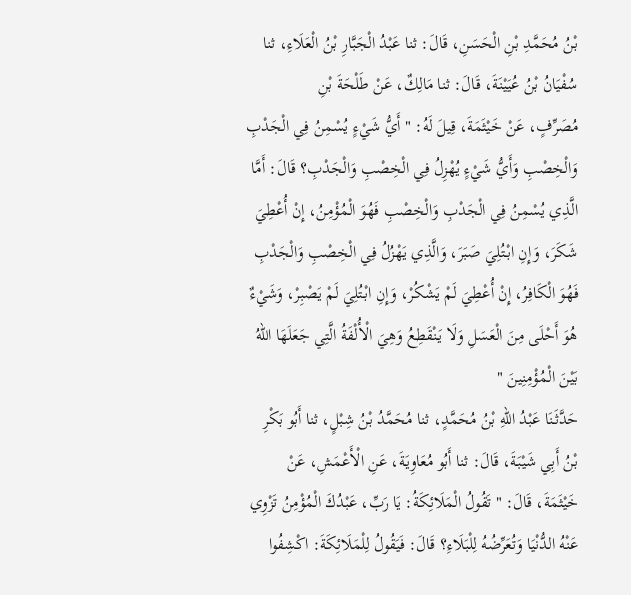بْنُ مُحَمَّدِ بْنِ الْحَسَنِ، قَالَ: ثنا عَبْدُ الْجَبَّارِ بْنُ الْعَلَاءِ، ثنا سُفْيَانُ بْنُ عُيَيْنَةَ، قَالَ: ثنا مَالِكٌ، عَنْ طَلْحَةَ بْنِ
مُصَرِّفٍ، عَنْ خَيْثَمَةَ، قِيلَ لَهُ: " أَيُّ شَيْءٍ يُسْمِنُ فِي الْجَدْبِ وَالْخِصْبِ وَأَيُّ شَيْءٍ يُهْزِلُ فِي الْخِصْبِ وَالْجَدْبِ؟ قَالَ: أَمَّا الَّذِي يُسْمِنُ فِي الْجَدْبِ وَالْخِصْبِ فَهُوَ الْمُؤْمِنُ، إِنْ أُعْطِيَ شَكَرَ، وَإِنِ ابْتُلِيَ صَبَرَ، وَالَّذِي يَهْزُلُ فِي الْخِصْبِ وَالْجَدْبِ فَهُوَ الْكَافِرُ، إِنْ أُعْطِيَ لَمْ يَشْكُرْ، وَإِنِ ابْتُلِيَ لَمْ يَصْبِرْ، وَشَيْءٌ هُوَ أَحْلَى مِنَ الْعَسَلِ وَلَا يَنْقَطِعُ وَهِيَ الْأُلْفَةُ الَّتِي جَعَلَهَا اللهُ بَيْنَ الْمُؤْمِنِينَ "
حَدَّثَنَا عَبْدُ اللهِ بْنُ مُحَمَّدٍ، ثنا مُحَمَّدُ بْنُ شِبْلٍ، ثنا أَبُو بَكْرِ بْنُ أَبِي شَيْبَةَ، قَالَ: ثنا أَبُو مُعَاوِيَةَ، عَنِ الْأَعْمَشِ، عَنْ خَيْثَمَةَ، قَالَ: " تَقُولُ الْمَلَائِكَةُ: يَا رَبِّ، عَبْدُكَ الْمُؤْمِنُ تَزْوِي عَنْهُ الدُّنْيَا وَتُعَرِّضُهُ لِلْبَلَاءِ؟ قَالَ: فَيَقُولُ لِلْمَلَائِكَةَ: اكْشِفُوا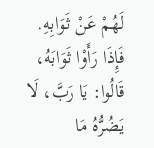لَهُمْ عَنْ ثَوَابِهِ.
فَإِذَا رَأَوْا ثَوَابَهُ، قَالُوا: يَا رَبَّ، لَا يَضُرُّهُ مَا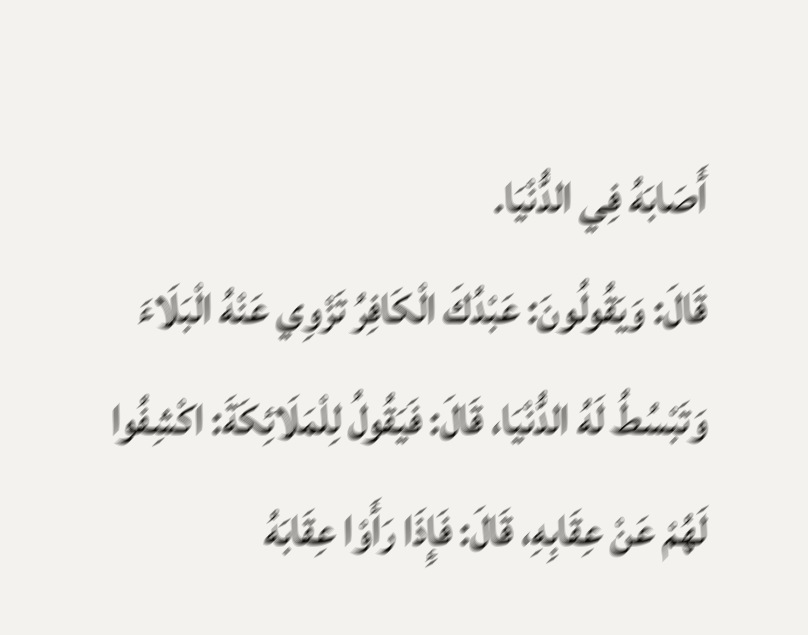أَصَابَهُ فِي الدُّنْيَا.
قَالَ: وَيَقُولُونَ: عَبْدُكَ الْكَافِرُ تَزْوِي عَنْهُ الْبَلَاءَ وَتَبْسُطُ لَهُ الدُّنْيَا، قَالَ: فَيَقُولُ لِلْمَلَائِكَةَ: اكْشِفُوا لَهُمْ عَنْ عِقَابِهِ، قَالَ: فَإِذَا رَأَوْا عِقَابَهُ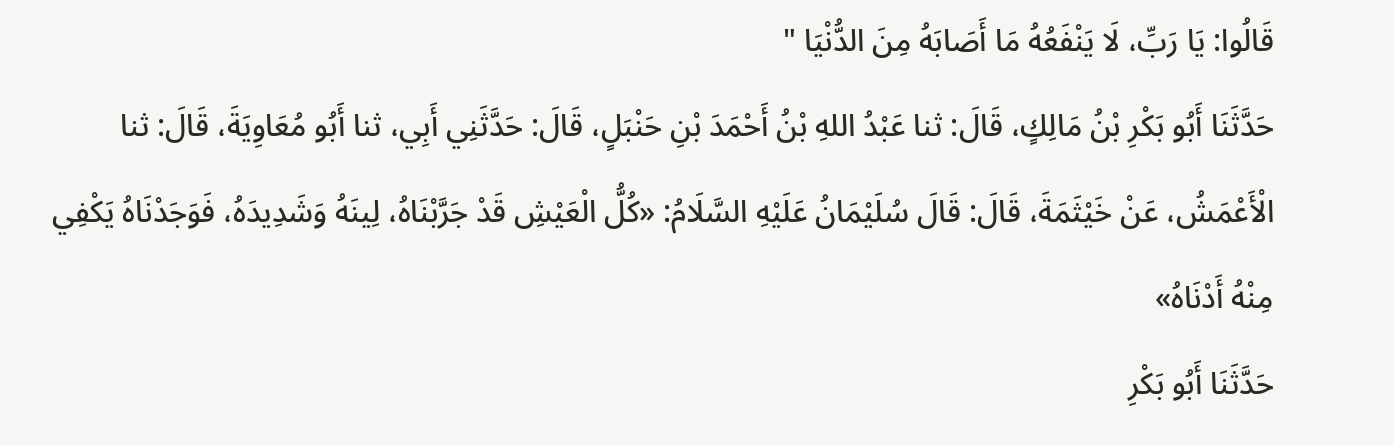قَالُوا: يَا رَبِّ، لَا يَنْفَعُهُ مَا أَصَابَهُ مِنَ الدُّنْيَا "
حَدَّثَنَا أَبُو بَكْرِ بْنُ مَالِكٍ، قَالَ: ثنا عَبْدُ اللهِ بْنُ أَحْمَدَ بْنِ حَنْبَلٍ، قَالَ: حَدَّثَنِي أَبِي، ثنا أَبُو مُعَاوِيَةَ، قَالَ: ثنا الْأَعْمَشُ، عَنْ خَيْثَمَةَ، قَالَ: قَالَ سُلَيْمَانُ عَلَيْهِ السَّلَامُ: «كُلُّ الْعَيْشِ قَدْ جَرَّبْنَاهُ، لِينَهُ وَشَدِيدَهُ، فَوَجَدْنَاهُ يَكْفِي مِنْهُ أَدْنَاهُ»
حَدَّثَنَا أَبُو بَكْرِ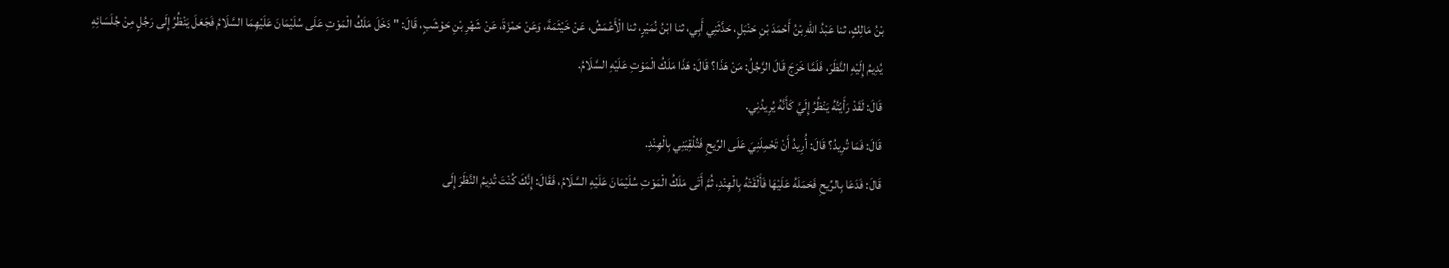بْنُ مَالِكٍ، ثنا عَبْدُ اللهِ بْنُ أَحْمَدَ بْنِ حَنْبَلٍ، حَدَّثَنِي أَبِي، ثنا ابْنُ نُمَيْرٍ، ثنا الْأَعْمَشُ، عَنْ خَيْثَمَةَ، وَعَنْ حَمْزَةَ، عَنْ شَهْرِ بْنِ حَوْشَبٍ، قَالَ: " دَخَلَ مَلَكُ الْمَوْتِ عَلَى سُلَيْمَانَ عَلَيْهِمَا السَّلَامُ فَجَعَلَ يَنْظُرُ إِلَى رَجُلٍ مِنْ جُلَسَائِهِ يُدِيمُ إِلَيْهِ النَّظَرَ، فَلَمَّا خَرَجَ قَالَ الرَّجُلُ: مَنْ هَذَا؟ قَالَ: هَذَا مَلَكُ الْمَوْتِ عَلَيْهِ السَّلَامُ.
قَالَ: لَقَدْ رَأَيْتُهُ يَنْظُرُ إِلَيَّ كَأَنَّهُ يُرِيدُنِي.
قَالَ: فَمَا تُرِيدُ؟ قَالَ: أُرِيدُ أَنْ تَحْمِلَنِيَ عَلَى الرِّيحِ فَتُلْقِيَنِي بِالْهِنْدِ.
قَالَ: فَدَعَا بِالرِّيحِ فَحَمَلَهُ عَلَيْهَا فَأَلْقَتْهُ بِالْهِنْدِ، ثُمَّ أَتَى مَلَكُ الْمَوْتِ سُلَيْمَانَ عَلَيْهِ السَّلَامُ، فَقَالَ: إِنَّكَ كُنْتَ تُدِيمُ النَّظَرَ إِلَى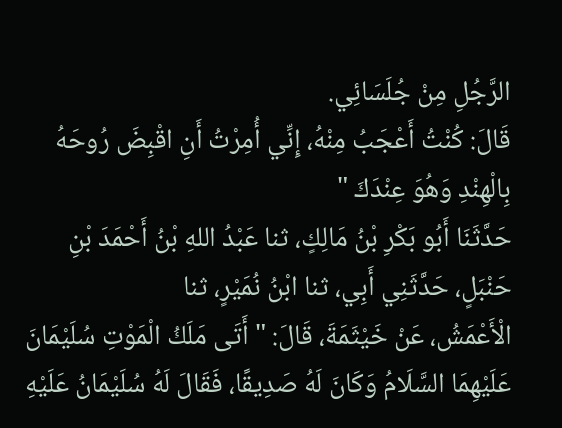الرَّجُلِ مِنْ جُلَسَائِي.
قَالَ: كُنْتُ أَعْجَبُ مِنْهُ، إِنِّي أُمِرْتُ أَنِ اقْبِضَ رُوحَهُ بِالْهِنْدِ وَهُوَ عِنْدَكَ "
حَدَّثَنَا أَبُو بَكْرِ بْنُ مَالِكٍ، ثنا عَبْدُ اللهِ بْنُ أَحْمَدَ بْنِ حَنْبَلٍ، حَدَّثَنِي أَبِي، ثنا ابْنُ نُمَيْرٍ، ثنا
الْأَعْمَشُ، عَنْ خَيْثَمَةَ، قَالَ: " أَتَى مَلَكُ الْمَوْتِ سُلَيْمَانَ عَلَيْهِمَا السَّلَامُ وَكَانَ لَهُ صَدِيقًا، فَقَالَ لَهُ سُلَيْمَانُ عَلَيْهِ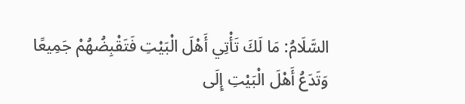السَّلَامُ: مَا لَكَ تَأْتِي أَهْلَ الْبَيْتِ فَتَقْبِضُهُمْ جَمِيعًا وَتَدَعُ أَهْلَ الْبَيْتِ إِلَى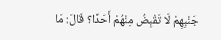جَنْبِهِمْ لَا تَقْبِضُ مِنْهُمْ أَحَدًا؟ قَالَ: مَا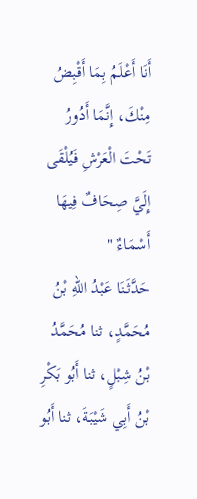أَنَا أَعْلَمُ بِمَا أَقْبِضُ مِنْكَ، إِنَّمَا أَدُورُ تَحْتَ الْعَرْشِ فَيُلْقَى إِلَيَّ صِحَافٌ فِيهَا أَسْمَاءٌ "
حَدَّثَنَا عَبْدُ اللهِ بْنُ مُحَمَّدٍ، ثنا مُحَمَّدُ بْنُ شِبْلٍ، ثنا أَبُو بَكْرِ بْنُ أَبِي شَيْبَةَ، ثنا أَبُو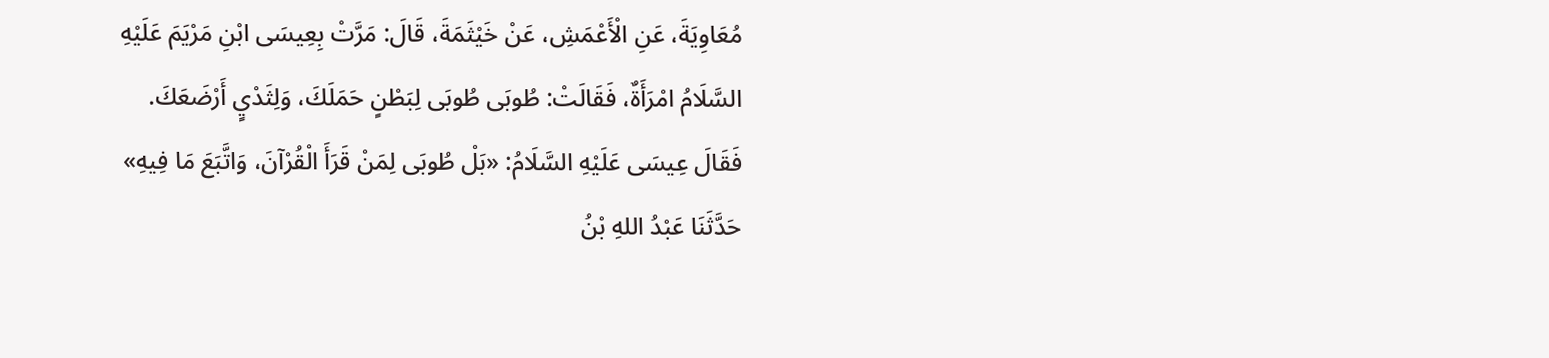مُعَاوِيَةَ، عَنِ الْأَعْمَشِ، عَنْ خَيْثَمَةَ، قَالَ: مَرَّتْ بِعِيسَى ابْنِ مَرْيَمَ عَلَيْهِ السَّلَامُ امْرَأَةٌ، فَقَالَتْ: طُوبَى طُوبَى لِبَطْنٍ حَمَلَكَ، وَلِثَدْيٍ أَرْضَعَكَ.
فَقَالَ عِيسَى عَلَيْهِ السَّلَامُ: «بَلْ طُوبَى لِمَنْ قَرَأَ الْقُرْآنَ، وَاتَّبَعَ مَا فِيهِ»
حَدَّثَنَا عَبْدُ اللهِ بْنُ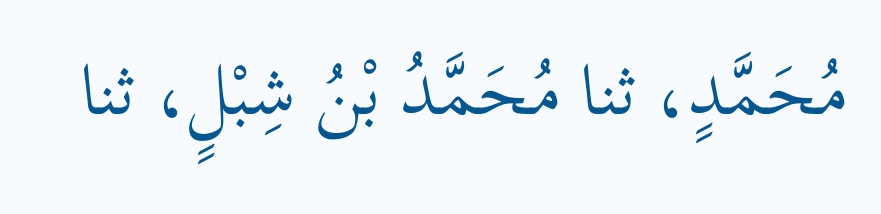مُحَمَّدٍ، ثنا مُحَمَّدُ بْنُ شِبْلٍ، ثنا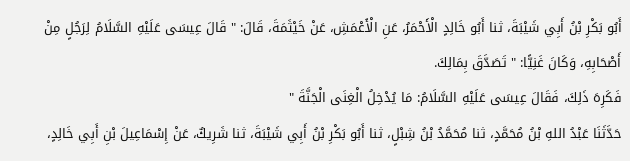أَبُو بَكْرِ بْنُ أَبِي شَيْبَةَ، ثنا أَبُو خَالِدٍ الْأَحْمَرُ، عَنِ الْأَعْمَشِ، عَنْ خَيْثَمَةَ، قَالَ: " قَالَ عِيسَى عَلَيْهِ السَّلَامُ لِرَجُلٍ مِنْ أَصْحَابِهِ، وَكَانَ غَنِيًّا: " تَصَدَّقَ بِمَالِكَ.
فَكَرِهَ ذَلِكَ، فَقَالَ عِيسَى عَلَيْهِ السَّلَامُ: مَا يُدْخِلُ الْغِنَى الْجَنَّةَ "
حَدَّثَنَا عَبْدُ اللهِ بْنُ مُحَمَّدٍ، ثنا مُحَمَّدُ بْنُ شِبْلٍ، ثنا أَبُو بَكْرِ بْنُ أَبِي شَيْبَةَ، ثنا شَرِيكٌ، عَنْ إِسْمَاعِيلَ بْنِ أَبِي خَالِدٍ،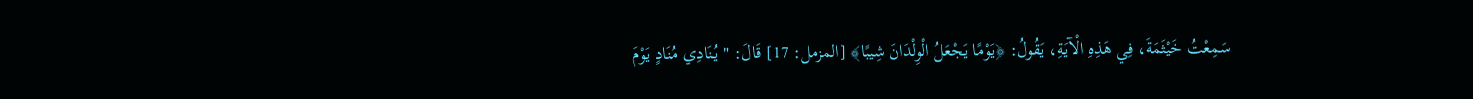سَمِعْتُ خَيْثَمَةَ، فِي هَذِهِ الْآيَةِ، يَقُولُ: ﴿يَوْمًا يَجْعَلُ الْوِلْدَانَ شِيبًا﴾ [المزمل: 17] قَالَ: " يُنَادِي مُنَادٍ يَوْمَ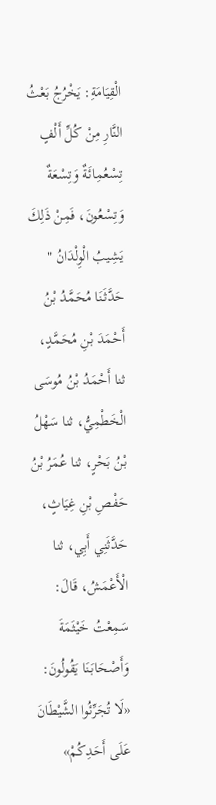الْقِيَامَةِ: يَخْرُجُ بَعْثُ النَّارِ مِنْ كُلِّ أَلْفٍ تِسْعُمِائَةٌ وَتِسْعَةٌ وَتِسْعُونَ، فَمِنْ ذَلِكَ يَشِيبُ الْوِلْدَانُ "
حَدَّثَنَا مُحَمَّدُ بْنُ أَحْمَدَ بْنِ مُحَمَّدٍ، ثنا أَحْمَدُ بْنُ مُوسَى الْخَطْمِيُّ، ثنا سَهْلُ بْنُ بَحْرٍ، ثنا عُمَرُ بْنُ حَفْصِ بْنِ غِيَاثٍ، حَدَّثَنِي أَبِي، ثنا الْأَعْمَشُ، قَالَ: سَمِعْتُ خَيْثَمَةَ وَأَصْحَابَنَا يَقُولُونَ: «لَا تُجَرِّئُوا الشَّيْطَانَ عَلَى أَحَدِكُمْ»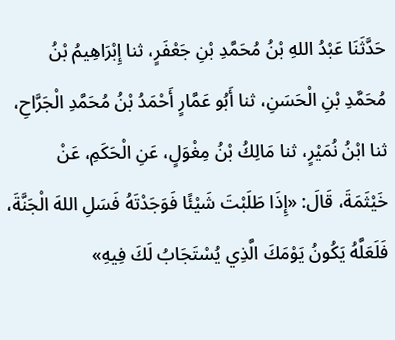حَدَّثَنَا عَبْدُ اللهِ بْنُ مُحَمَّدِ بْنِ جَعْفَرٍ، ثنا إِبْرَاهِيمُ بْنُ مُحَمَّدِ بْنِ الْحَسَنِ، ثنا أَبُو عَمَّارٍ أَحْمَدُ بْنُ مُحَمَّدِ الْجَرَّاحِ، ثنا ابْنُ نُمَيْرٍ، ثنا مَالِكُ بْنُ مِغْوَلٍ، عَنِ الْحَكَمِ، عَنْ خَيْثَمَةَ، قَالَ: «إِذَا طَلَبْتَ شَيْئًا فَوَجَدْتَهُ فَسَلِ اللهَ الْجَنَّةَ، فَلَعَلَّهُ يَكُونُ يَوْمَكَ الَّذِي يُسْتَجَابُ لَكَ فِيهِ»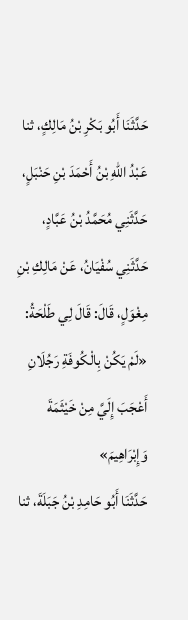حَدَّثَنَا أَبُو بَكْرِ بْنُ مَالِكٍ، ثنا عَبْدُ اللهِ بْنُ أَحْمَدَ بْنِ حَنْبَلٍ، حَدَّثَنِي مُحَمَّدُ بْنُ عَبَّادٍ، حَدَّثَنِي سُفْيَانُ، عَنْ مَالِكِ بْنِ مِغْوَلٍ، قَالَ: قَالَ لِي طَلْحَةُ: «لَمْ يَكُنْ بِالْكُوفَةِ رَجُلَانِ أَعْجَبَ إِلَيَّ مِنْ خَيْثَمَةَ وَإِبْرَاهِيمَ»
حَدَّثَنَا أَبُو حَامِدِ بْنُ جَبَلَةَ، ثنا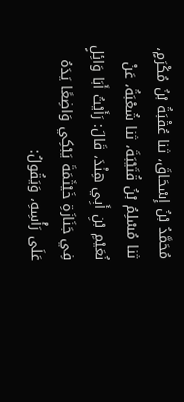مُحَمَّدُ بْنُ إِسْحَاقَ، ثنا عُقْبَةُ بْنُ مُكْرَمٍ، ثنا مُسْلِمُ بْنُ قُتَيْبَةَ، ثنا شُعْبَةُ، عَنْ نُعَيْمِ بْنِ أَبِي هِنْدَ، قَالَ: رَأَيْتُ أَبَا وَائِلٍ فِي جَنَازَةِ خَيْثَمَةَ يَبْكِي وَاضِعًا يَدَهُ عَلَى رَأْسِهِ، وَيَقُولُ: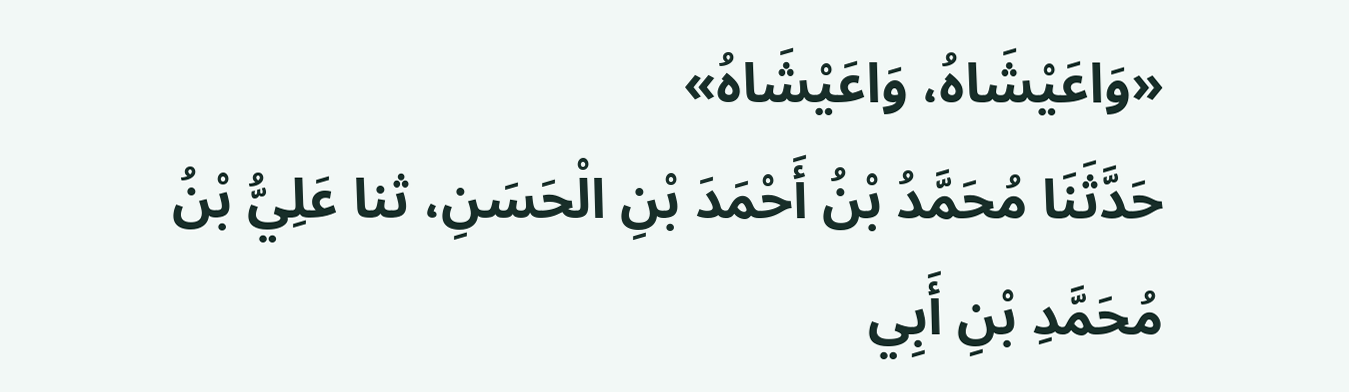«وَاعَيْشَاهُ، وَاعَيْشَاهُ»
حَدَّثَنَا مُحَمَّدُ بْنُ أَحْمَدَ بْنِ الْحَسَنِ، ثنا عَلِيُّ بْنُ مُحَمَّدِ بْنِ أَبِي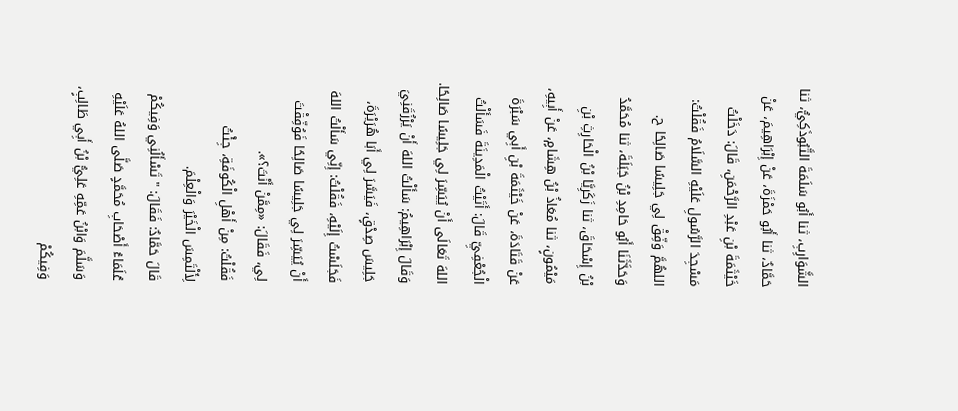الشَّوَارِبِ، ثنا أَبُو سَلَمَةَ التَّبُوذَكِيُّ، ثنا حَمَّادٌ، ثنا أَبُو حَمْزَةَ، عَنْ إِبْرَاهِيمَ، عَنْ خَيْثَمَةَ بْنِ عَبْدِ الرَّحْمَنِ، قَالَ: دَخَلْتُ مَسْجِدَ الرَّسُولِ عَلَيْهِ السَّلَامُ فَقُلْتُ: اللهُمَّ وَفِّقْ لِي جَلِيسًا صَالِحًا ح. وَحَدَّثَنَا أَبُو حَامِدِ بْنُ جَبَلَةَ، ثنا مُحَمَّدُ بْنُ إِسْحَاقَ، ثنا زَكَرِيَّا بْنُ الْحَارِثِ بْنِ مَيْمُونٍ، ثنا مُعَاذُ بْنُ هِشَامٍ، عَنْ أَبِيهِ، عَنْ قَتَادَةَ، عَنْ خَيْثَمَةَ بْنِ أَبِي سَبْرَةَ الْجُعْفِيِّ قَالَ: أَتَيْتُ الْمَدِينَةَ فَسَأَلْتُ اللهَ تَعَالَى أَنْ يُيَسِّرَ لِي جَلِيسًا صَالِحًا.
وَقَالَ إِبْرَاهِيمُ: سَأَلْتُ اللهَ أَنْ يَرْزُقَنِيَ جَلِيسَ صِدْقٍ، فَيَسَّرَ لِي أَبَا هُرَيْرَةَ، فَجَلَسْتُ إِلَيْهِ، فَقُلْتُ: إِنِّي سَأَلْتُ اللهَ أَنْ يُيَسِّرَ لِي جَلِيسًا صَالِحًا فَوُفِّقْتَ لِي، فَقَالَ: «مِمَّنْ أَنْتَ؟».
فَقُلْتُ: مِنْ أَهْلِ الْكُوفَةِ، جِئْتُ لِأَلْتَمِسَ الْخَيْرَ وَالْعِلْمَ.
قَالَ حَمَّادٌ: فَقَالَ: " تَسْأَلُنِي وَفِيكُمْ عُلَمَاءُ أَصْحَابِ مُحَمَّدٍ صَلَّى اللهُ عَلَيْهِ وَسَلَّمَ وَابْنُ عَمِّهِ عَلِيُّ بْنُ أَبِي طَالِبٍ، وَفِيكُمْ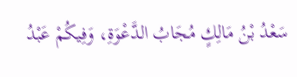سَعْدُ بْنُ مَالِكٍ مُجَابُ الدَّعْوَةِ، وَفِيكُمْ عَبْدُ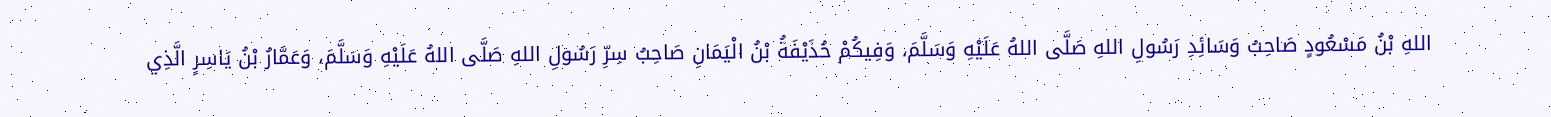اللهِ بْنُ مَسْعُودٍ صَاحِبُ وَسَائِدِ رَسُولِ اللهِ صَلَّى اللهُ عَلَيْهِ وَسَلَّمَ، وَفِيكُمْ حُذَيْفَةُ بْنُ الْيَمَانِ صَاحِبُ سِرِّ رَسُولِ اللهِ صَلَّى اللهُ عَلَيْهِ وَسَلَّمَ، وَعَمَّارُ بْنُ يَاسِرٍ الَّذِي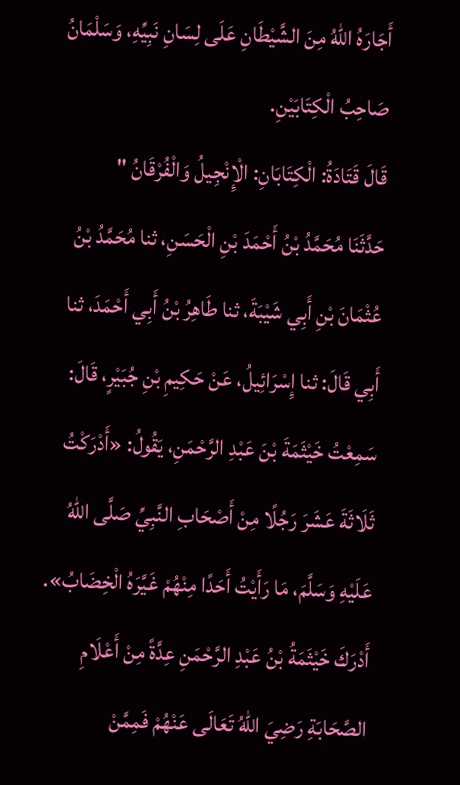أَجَارَهُ اللهُ مِنَ الشَّيْطَانِ عَلَى لِسَانِ نَبِيِّهِ، وَسَلْمَانُ صَاحِبُ الْكِتَابَيْنِ.
قَالَ قَتَادَةُ: الْكِتَابَانِ: الْإِنْجِيلُ وَالْفُرْقَانُ "
حَدَّثَنَا مُحَمَّدُ بْنُ أَحْمَدَ بْنِ الْحَسَنِ، ثنا مُحَمَّدُ بْنُ عُثْمَانَ بْنِ أَبِي شَيْبَةَ، ثنا طَاهِرُ بْنُ أَبِي أَحْمَدَ، ثنا أَبِي قَالَ: ثنا إِسْرَائِيلُ، عَنْ حَكِيمِ بْنِ جُبَيْرٍ، قَالَ: سَمِعْتُ خَيْثَمَةَ بْنَ عَبْدِ الرَّحْمَنِ، يَقُولُ: «أَدْرَكْتُ ثَلَاثَةَ عَشَرَ رَجُلًا مِنْ أَصْحَابِ النَّبِيِّ صَلَّى اللهُ عَلَيْهِ وَسَلَّمَ، مَا رَأَيْتُ أَحَدًا مِنْهُمْ غَيَّرَهُ الْخِضَابُ».
أَدْرَكَ خَيْثَمَةُ بْنُ عَبْدِ الرَّحْمَنِ عِدَّةً مِنْ أَعْلَامِ الصَّحَابَةِ رَضِيَ اللهُ تَعَالَى عَنْهُمْ فَمِمَّنْ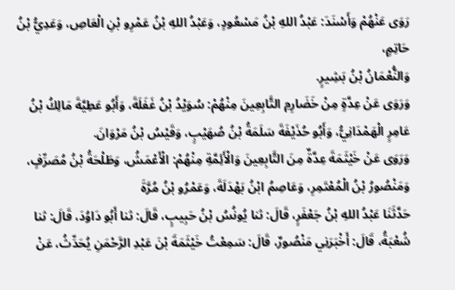رَوَى عَنْهُمْ وَأَسْنَدَ: عَبْدُ اللهِ بْنُ مَسْعُودٍ، وَعَبْدُ اللهِ بْنُ عَمْرِو بْنِ الْعَاصِ، وَعَدِيُّ بْنُ حَاتِمٍ،
وَالنُّعْمَانُ بْنُ بَشِيرٍ.
وَرَوَى عَنْ عِدَّةٍ مِنْ خَضَارِمِ التَّابِعِينَ مِنْهُمْ: سُوَيْدُ بْنُ غَفَلَةَ، وَأَبُو عَطِيَّةَ مَالِكُ بْنُ عَامِرٍ الْهَمْدَانِيُّ، وَأَبُو حُذَيْفَةَ سَلَمَةُ بْنُ صُهَيْبٍ، وَقَيْسُ بْنُ مَرْوَانَ.
وَرَوَى عَنْ خَيْثَمَةَ عِدَّةٌ مِنَ التَّابِعِينَ وَالْأَئِمَّةِ مِنْهُمْ: الْأَعْمَشُ، وَطَلْحَةُ بْنُ مُصَرِّفٍ، وَمَنْصُورُ بْنُ الْمُعْتَمِرِ، وَعَاصِمُ ابْنُ بَهْدَلَةَ، وَعَمْرُو بْنُ مُرَّةَ
حَدَّثَنَا عَبْدُ اللهِ بْنُ جَعْفَرٍ، قَالَ: ثنا يُونُسُ بْنُ حَبِيبٍ، قَالَ: ثنا أَبُو دَاوُدَ، قَالَ: ثنا شُعْبَةُ، قَالَ: أَخْبَرَنِي مَنْصُورٌ، قَالَ: سَمِعْتُ خَيْثَمَةَ بْنَ عَبْدِ الرَّحْمَنِ يُحَدِّثُ، عَنْ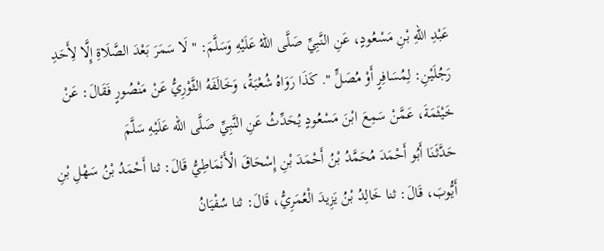عَبْدِ اللهِ بْنِ مَسْعُودٍ، عَنِ النَّبِيِّ صَلَّى اللهُ عَلَيْهِ وَسَلَّمَ: " لَا سَمَرَ بَعْدَ الصَّلَاةِ إِلَّا لِأَحَدِ رَجُلَيْنِ: لِمُسَافِرٍ أَوْ مُصَلٍّ ". كَذَا رَوَاهُ شُعْبَةُ، وَخَالَفَهُ الثَّوْرِيُّ عَنْ مَنْصُورٍ فَقَالَ: عَنْ خَيْثَمَةَ، عَمَّنْ سَمِعَ ابْنَ مَسْعُودٍ يُحَدِّثُ عَنِ النَّبِيِّ صَلَّى الله عَلَيْهِ سَلَّمَ
حَدَّثَنَا أَبُو أَحْمَدَ مُحَمَّدُ بْنُ أَحْمَدَ بْنِ إِسْحَاقَ الْأَنْمَاطِيُّ قَالَ: ثنا أَحْمَدُ بْنُ سَهْلِ بْنِ أَيُّوبَ، قَالَ: ثنا خَالِدُ بْنُ يَزِيدَ الْعُمَرِيُّ، قَالَ: ثنا سُفْيَانُ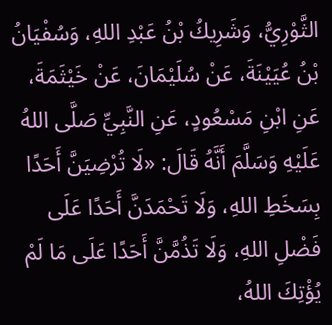الثَّوْرِيُّ، وَشَرِيكُ بْنُ عَبْدِ اللهِ، وَسُفْيَانُ بْنُ عُيَيْنَةَ، عَنْ سُلَيْمَانَ، عَنْ خَيْثَمَةَ، عَنِ ابْنِ مَسْعُودٍ، عَنِ النَّبِيِّ صَلَّى اللهُ عَلَيْهِ وَسَلَّمَ أَنَّهُ قَالَ: «لَا تُرْضِيَنَّ أَحَدًا بِسَخَطِ اللهِ، وَلَا تَحْمَدَنَّ أَحَدًا عَلَى فَضْلِ اللهِ، وَلَا تَذُمَّنَّ أَحَدًا عَلَى مَا لَمْ يُؤْتِكَ اللهُ،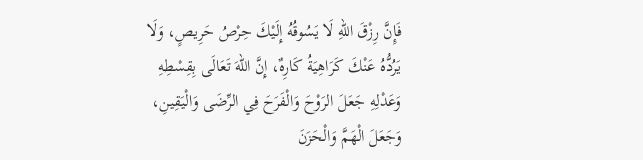فَإِنَّ رِزْقَ اللهِ لَا يَسُوقُهُ إِلَيْكَ حِرْصُ حَرِيصٍ، وَلَا يَرُدُّهُ عَنْكَ كَرَاهِيَةُ كَارِهٌ، إِنَّ اللهَ تَعَالَى بِقِسْطِهِ وَعَدْلِهِ جَعَلَ الرَوْحَ وَالْفَرَحَ فِي الرِّضَى وَالْيَقِينِ، وَجَعَلَ الْهَمَّ وَالْحَزَنَ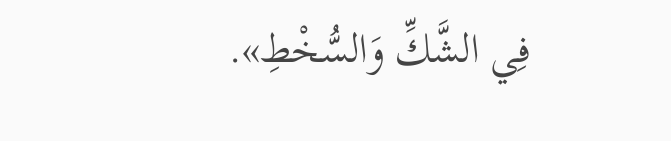فِي الشَّكِّ وَالسُّخْطِ».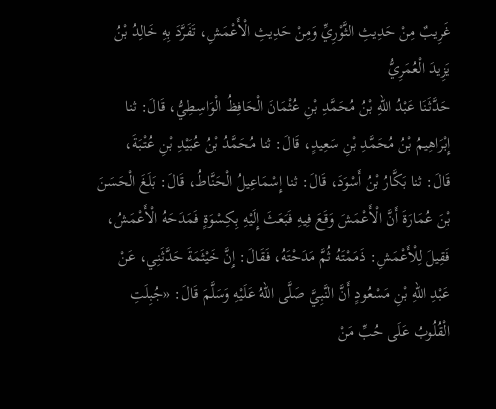غَرِيبٌ مِنْ حَدِيثِ الثَّوْرِيِّ وَمِنْ حَدِيثِ الْأَعْمَشِ، تَفَرَّدَ بِهِ خَالِدُ بْنُ يَزِيدَ الْعُمَرِيُّ
حَدَّثَنَا عَبْدُ اللهِ بْنُ مُحَمَّدِ بْنِ عُثْمَانَ الْحَافِظُ الْوَاسِطِيُّ، قَالَ: ثنا إِبْرَاهِيمُ بْنُ مُحَمَّدِ بْنِ سَعِيدٍ، قَالَ: ثنا مُحَمَّدُ بْنُ عُبَيْدِ بْنِ عُتْبَةَ، قَالَ: ثنا بَكَّارُ بْنُ أَسْوَدَ، قَالَ: ثنا إِسْمَاعِيلُ الْحَنَّاطُ، قَالَ: بَلَغَ الْحَسَنَ بْنَ عُمَارَةَ أَنَّ الْأَعْمَشَ وَقَعَ فِيهِ فَبَعَثَ إِلَيْهِ بِكِسْوَةٍ فَمَدَحَهُ الْأَعْمَشُ، فَقِيلَ لِلْأَعْمَشِ: ذَمَمْتَهُ ثُمَّ مَدَحْتَهُ، فَقَالَ: إِنَّ خَيْثَمَةَ حَدَّثَنِي، عَنْ عَبْدِ اللهِ بْنِ مَسْعُودٍ أَنَّ النَّبِيَّ صَلَّى اللهُ عَلَيْهِ وَسَلَّمَ قَالَ: «جُبِلَتِ الْقُلُوبُ عَلَى حُبِّ مَنْ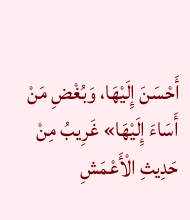أَحْسَنَ إِلَيْهَا، وَبُغْضِ مَنْ أَسَاءَ إِلَيْهَا» غَرِيبُ مِنْ حَدِيثِ الْأَعْمَشِ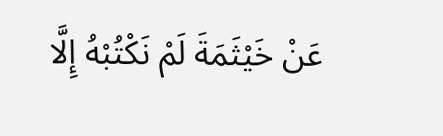عَنْ خَيْثَمَةَ لَمْ نَكْتُبْهُ إِلَّا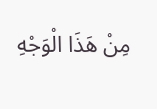مِنْ هَذَا الْوَجْهِ